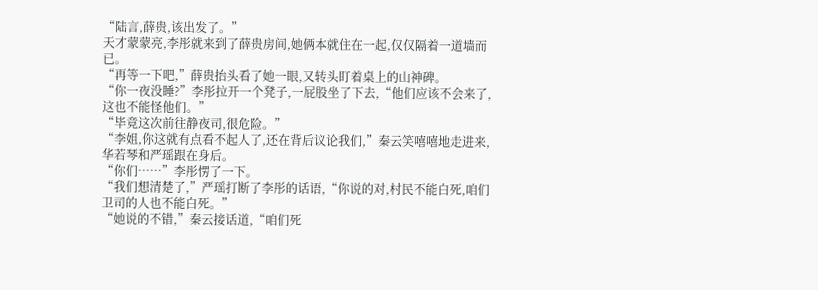“陆言,薛贵,该出发了。”
天才蒙蒙亮,李彤就来到了薛贵房间,她俩本就住在一起,仅仅隔着一道墙而已。
“再等一下吧,”薛贵抬头看了她一眼,又转头盯着桌上的山神碑。
“你一夜没睡?”李彤拉开一个凳子,一屁股坐了下去,“他们应该不会来了,这也不能怪他们。”
“毕竟这次前往静夜司,很危险。”
“李姐,你这就有点看不起人了,还在背后议论我们,”秦云笑嘻嘻地走进来,华若琴和严瑶跟在身后。
“你们……”李彤愣了一下。
“我们想清楚了,”严瑶打断了李彤的话语,“你说的对,村民不能白死,咱们卫司的人也不能白死。”
“她说的不错,”秦云接话道,“咱们死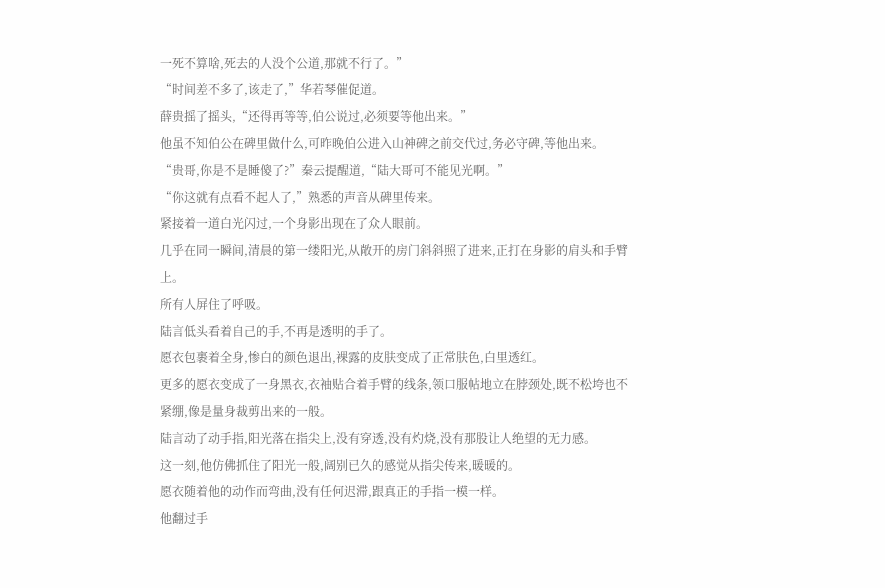一死不算啥,死去的人没个公道,那就不行了。”
“时间差不多了,该走了,”华若琴催促道。
薛贵摇了摇头,“还得再等等,伯公说过,必须要等他出来。”
他虽不知伯公在碑里做什么,可昨晚伯公进入山神碑之前交代过,务必守碑,等他出来。
“贵哥,你是不是睡傻了?”秦云提醒道,“陆大哥可不能见光啊。”
“你这就有点看不起人了,”熟悉的声音从碑里传来。
紧接着一道白光闪过,一个身影出现在了众人眼前。
几乎在同一瞬间,清晨的第一缕阳光,从敞开的房门斜斜照了进来,正打在身影的肩头和手臂上。
所有人屏住了呼吸。
陆言低头看着自己的手,不再是透明的手了。
愿衣包裹着全身,惨白的颜色退出,裸露的皮肤变成了正常肤色,白里透红。
更多的愿衣变成了一身黑衣,衣袖贴合着手臂的线条,领口服帖地立在脖颈处,既不松垮也不紧绷,像是量身裁剪出来的一般。
陆言动了动手指,阳光落在指尖上,没有穿透,没有灼烧,没有那股让人绝望的无力感。
这一刻,他仿佛抓住了阳光一般,阔别已久的感觉从指尖传来,暖暖的。
愿衣随着他的动作而弯曲,没有任何迟滞,跟真正的手指一模一样。
他翻过手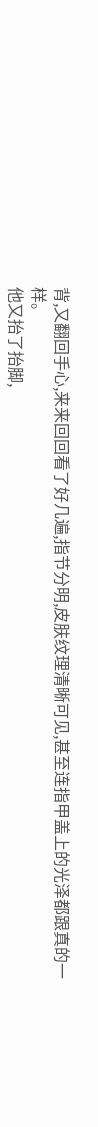背,又翻回手心,来来回回看了好几遍,指节分明,皮肤纹理清晰可见,甚至连指甲盖上的光泽都跟真的一样。
他又抬了抬脚,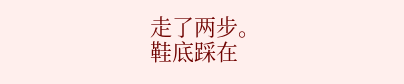走了两步。
鞋底踩在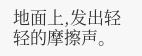地面上,发出轻轻的摩擦声。